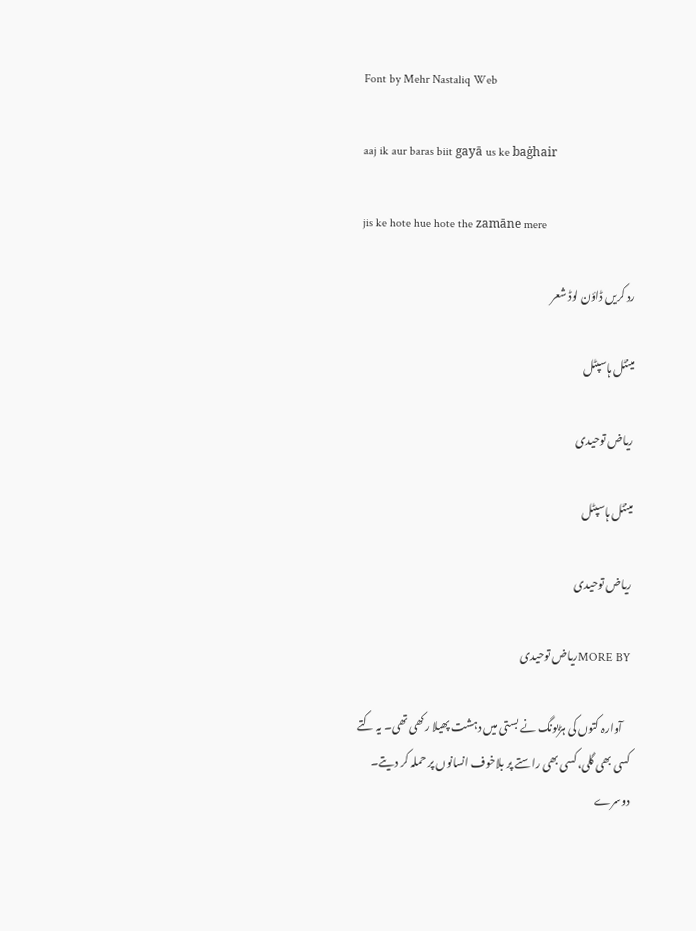Font by Mehr Nastaliq Web

aaj ik aur baras biit gayā us ke baġhair

jis ke hote hue hote the zamāne mere

رد کریں ڈاؤن لوڈ شعر

مینٹل ہاسپٹل

ریاض توحیدی

مینٹل ہاسپٹل

ریاض توحیدی

MORE BYریاض توحیدی

    آوارہ کتوں کی ہڑبونگ نے بستی میں دہشت پھیلا رکھی تھی۔ یہ کتے کسی بھی گلی، کسی بھی راستے پر بلاخوف انسانوں پر حملہ کر دیتے۔ دوسرے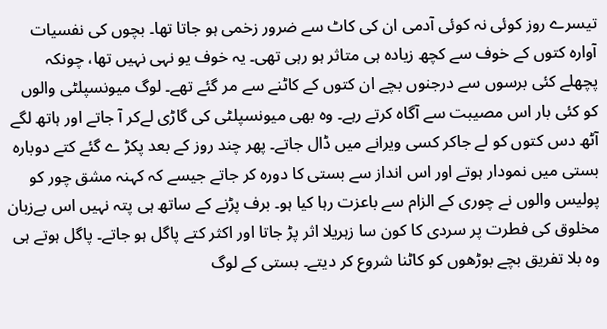تیسرے روز کوئی نہ کوئی آدمی ان کی کاٹ سے ضرور زخمی ہو جاتا تھا۔ بچوں کی نفسیات آوارہ کتوں کے خوف سے کچھ زیادہ ہی متاثر ہو رہی تھی۔ یہ خوف یو نہی نہیں تھا، چونکہ پچھلے کئی برسوں سے درجنوں بچے ان کتوں کے کاٹنے سے مر گئے تھے۔ لوگ میونسپلٹی والوں کو کئی بار اس مصیبت سے آگاہ کرتے رہے۔ وہ بھی میونسپلٹی کی گاڑی لےکر آ جاتے اور ہاتھ لگے آٹھ دس کتوں کو لے جاکر کسی ویرانے میں ڈال جاتے۔ پھر چند روز کے بعد پکڑ ے گئے کتے دوبارہ بستی میں نمودار ہوتے اور اس انداز سے بستی کا دورہ کر جاتے جیسے کہ کہنہ مشق چور کو پولیس والوں نے چوری کے الزام سے باعزت رہا کیا ہو۔ برف پڑنے کے ساتھ ہی پتہ نہیں اس بےزبان مخلوق کی فطرت پر سردی کا کون سا زہریلا اثر پڑ جاتا اور اکثر کتے پاگل ہو جاتے۔ پاگل ہوتے ہی وہ بلا تفریق بچے بوڑھوں کو کاٹنا شروع کر دیتے۔ بستی کے لوگ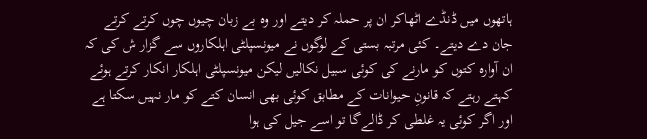ہاتھوں میں ڈنڈے اٹھاکر ان پر حملہ کر دیتے اور وہ بے زبان چیوں چوں کرتے کرتے جان دے دیتے۔ کئی مرتبہ بستی کے لوگوں نے میونسپلٹی اہلکاروں سے گزار ش کی کہ ان آوارہ کتوں کو مارنے کی کوئی سبیل نکالیں لیکن میونسپلٹی اہلکار انکار کرتے ہوئے کہتے رہتے کہ قانونِ حیوانات کے مطابق کوئی بھی انسان کتے کو مار نہیں سکتا ہے اور اگر کوئی یہ غلطی کر ڈالےگا تو اسے جیل کی ہوا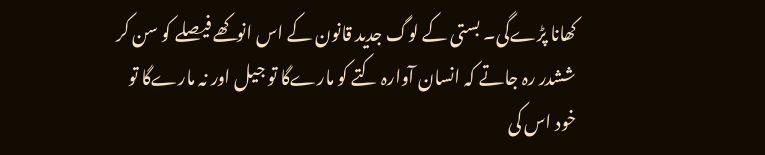کھانا پڑےگی۔ بستی کے لوگ جدید قانون کے اس انوکھے فیصلے کو سن کر ششدر رہ جاتے کہ انسان آوارہ کتے کو مارےگا تو جیل اور نہ مارےگا تو خود اس کی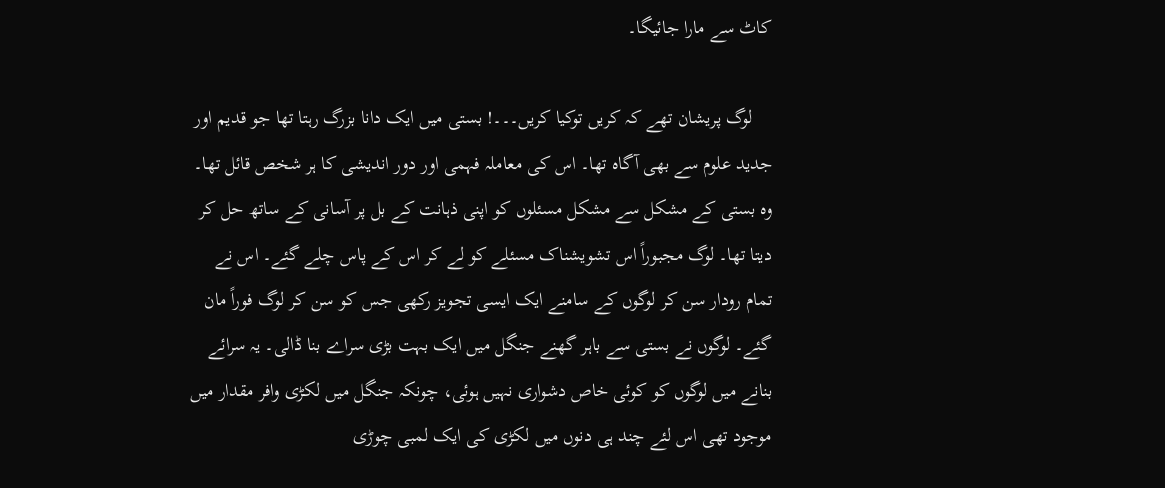کاٹ سے مارا جائیگا۔

    لوگ پریشان تھے کہ کریں توکیا کریں۔۔۔! بستی میں ایک دانا بزرگ رہتا تھا جو قدیم اور جدید علوم سے بھی آگاہ تھا۔ اس کی معاملہ فہمی اور دور اندیشی کا ہر شخص قائل تھا۔ وہ بستی کے مشکل سے مشکل مسئلوں کو اپنی ذہانت کے بل پر آسانی کے ساتھ حل کر دیتا تھا۔ لوگ مجبوراً اس تشویشناک مسئلے کو لے کر اس کے پاس چلے گئے۔ اس نے تمام رودار سن کر لوگوں کے سامنے ایک ایسی تجویز رکھی جس کو سن کر لوگ فوراً مان گئے۔ لوگوں نے بستی سے باہر گھنے جنگل میں ایک بہت بڑی سراے بنا ڈالی۔ یہ سرائے بنانے میں لوگوں کو کوئی خاص دشواری نہیں ہوئی، چونکہ جنگل میں لکڑی وافر مقدار میں موجود تھی اس لئے چند ہی دنوں میں لکڑی کی ایک لمبی چوڑی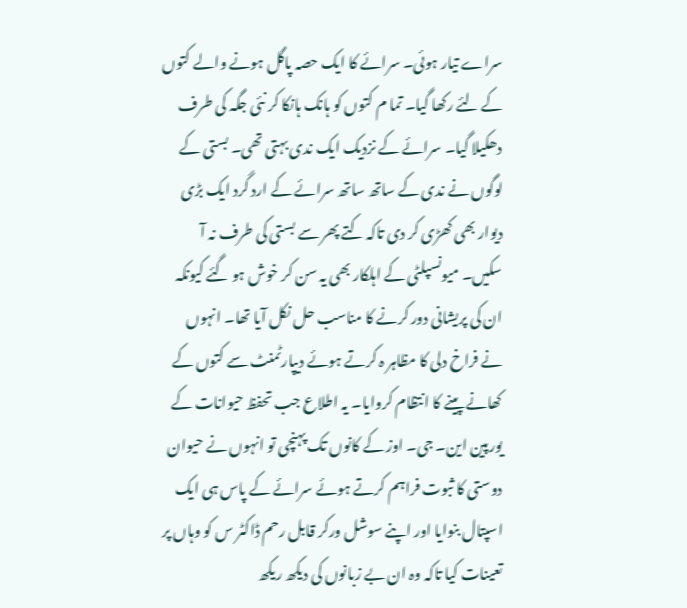سراے تیار ہوئی۔ سرائے کا ایک حصہ پاگل ہونے والے کتوں کے لئے رکھا گیا۔ تما م کتوں کو ہانک ہانکا کر نئی جگہ کی طرف دھکیلا گیا۔ سرائے کے نزدیک ایک ندی بہتی تھی۔ بستی کے لوگوں نے ندی کے ساتھ ساتھ سرائے کے ارد گرد ایک بڑی دیوار بھی کھڑی کر دی تاکہ کتے پھر سے بستی کی طرف نہ آ سکیں۔ میونسپلٹی کے اہلکار بھی یہ سن کر خوش ہو گئے کیونکہ ان کی پریشانی دور کرنے کا مناسب حل نکل آیا تھا۔ انہوں نے فراخ دلی کا مظاہر ہ کرتے ہوئے دیپارٹمنٹ سے کتوں کے کھانے پینے کا انتظام کروایا۔ یہ اطلاع جب تحفظ حیوانات کے یورپین این۔ جی۔ اوز کے کانوں تک پہنچی تو انہوں نے حیوان دوستی کا ثبوت فراہم کرتے ہوئے سرائے کے پاس ہی ایک اسپتال بنوایا اور اپنے سوشل ورکر قابل رحم ڈاکٹر س کو وہاں پر تعینات کیا تاکہ وہ ان بے زبانوں کی دیکھ ریکھ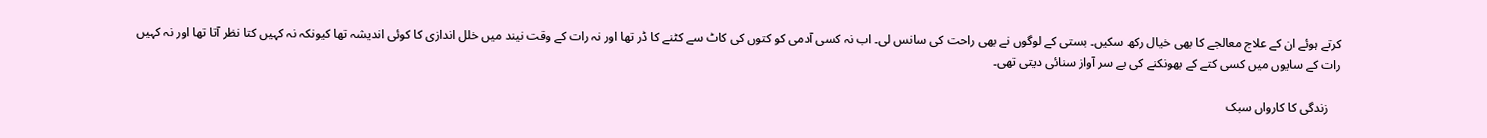کرتے ہوئے ان کے علاج معالجے کا بھی خیال رکھ سکیں۔ بستی کے لوگوں نے بھی راحت کی سانس لی۔ اب نہ کسی آدمی کو کتوں کی کاٹ سے کٹنے کا ڈر تھا اور نہ رات کے وقت نیند میں خلل اندازی کا کوئی اندیشہ تھا کیونکہ نہ کہیں کتا نظر آتا تھا اور نہ کہیں رات کے سایوں میں کسی کتے کے بھونکنے کی بے سر آواز سنائی دیتی تھی۔

    زندگی کا کارواں سبک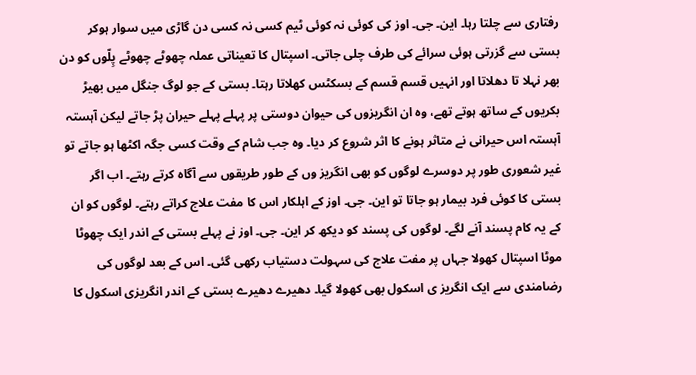رفتاری سے چلتا رہا۔ این۔ جی۔ اوز کی کوئی نہ کوئی ٹیم کسی نہ کسی دن گاڑی میں سوار ہوکر بستی سے گزرتی ہوئی سرائے کی طرف چلی جاتی۔ اسپتال کا تعیناتی عملہ چھوٹے چھوٹے پِلّوں کو دن بھر نہلا تا دھلاتا اور انہیں قسم قسم کے بسکٹس کھلاتا رہتا۔ بستی کے جو لوگ جنگل میں بھیڑ بکریوں کے ساتھ ہوتے تھے، وہ ان انگریزوں کی حیوان دوستی پر پہلے پہلے حیران پڑ جاتے لیکن آہستہ آہستہ اس حیرانی نے متاثر ہونے کا اثر شروع کر دیا۔ وہ جب شام کے وقت کسی جگہ اکٹھا ہو جاتے تو غیر شعوری طور پر دوسرے لوگوں کو بھی انگریز وں کے طور طریقوں سے آگاہ کرتے رہتے۔ اب اگر بستی کا کوئی فرد بیمار ہو جاتا تو این۔ جی۔ اوز کے اہلکار اس کا مفت علاج کراتے رہتے۔ لوگوں کو ان کے یہ کام پسند آنے لگے۔ لوگوں کی پسند کو دیکھ کر این۔ جی۔ اوز نے پہلے بستی کے اندر ایک چھوٹا موٹا اسپتال کھولا جہاں پر مفت علاج کی سہولت دستیاب رکھی گئی۔ اس کے بعد لوگوں کی رضامندی سے ایک انگریز ی اسکول بھی کھولا گیا۔ دھیرے دھیرے بستی کے اندر انگریزی اسکول کا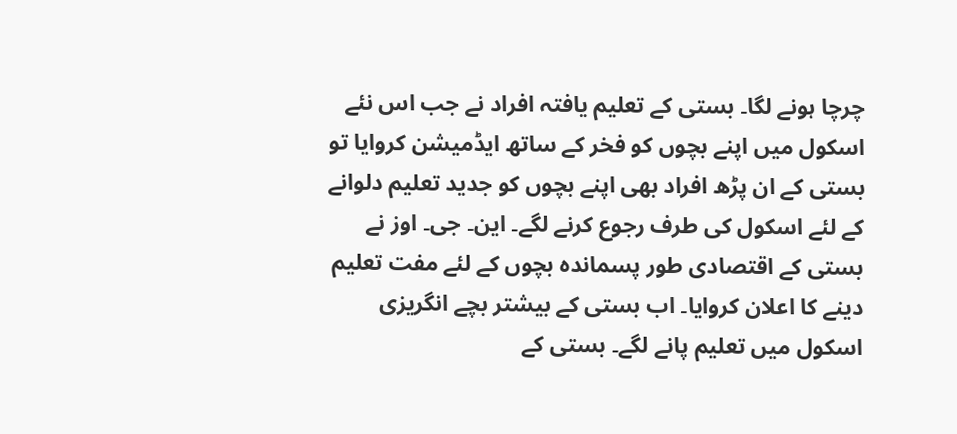چرچا ہونے لگا۔ بستی کے تعلیم یافتہ افراد نے جب اس نئے اسکول میں اپنے بچوں کو فخر کے ساتھ ایڈمیشن کروایا تو بستی کے ان پڑھ افراد بھی اپنے بچوں کو جدید تعلیم دلوانے کے لئے اسکول کی طرف رجوع کرنے لگے۔ این۔ جی۔ اوز نے بستی کے اقتصادی طور پسماندہ بچوں کے لئے مفت تعلیم دینے کا اعلان کروایا۔ اب بستی کے بیشتر بچے انگریزی اسکول میں تعلیم پانے لگے۔ بستی کے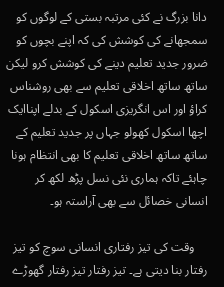دانا بزرگ نے کئی مرتبہ بستی کے لوگوں کو سمجھانے کی کوشش کی کہ اپنے بچوں کو ضرور جدید تعلیم دینے کی کوشش کرو لیکن ساتھ ساتھ اخلاقی تعلیم سے بھی روشناس کراؤ اور اس انگریزی اسکول کے بدلے اپناایک اچھا اسکول کھولو جہاں پر جدید تعلیم کے ساتھ ساتھ اخلاقی تعلیم کا بھی انتظام ہونا چاہئے تاکہ ہماری نئی نسل پڑھ لکھ کر انسانی خصائل سے بھی آراستہ ہو۔

    وقت کی تیز رفتاری انسانی سوچ کو تیز رفتار بنا دیتی ہے۔ تیز رفتار تیز رفتار گھوڑے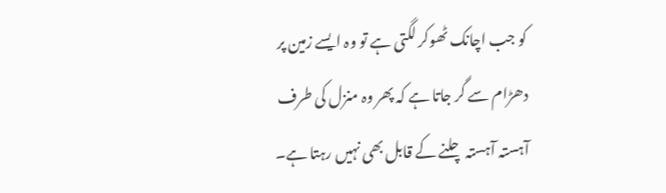کو جب اچانک ٹھوکر لگتی ہے تو وہ ایسے زمین پر دھڑام سے گر جاتا ہے کہ پھر وہ منزل کی طرف آہستہ آہستہ چلنے کے قابل بھی نہیں رہتا ہے۔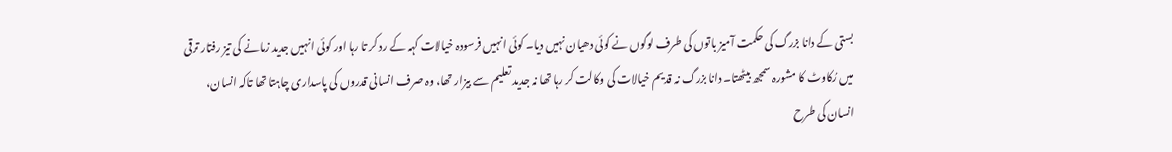بستی کے دانا بزرگ کی حکمت آمیز باتوں کی طرف لوگوں نے کوئی دھیان نہیں دیا۔ کوئی انہیں فرسودہ خیالات کہہ کے رد کر تا رہا اور کوئی انہیں جدید زمانے کی تیز رفتار ترقی میں رُکاوٹ کا مشورہ سمجھ بیٹھتا۔ دانا بزرگ نہ قدیم خیالات کی وکالت کر رہا تھا نہ جدید تعلیم سے بیزار تھا، وہ صرف انسانی قدروں کی پاسداری چاہتا تھا تاکہ انسان، انسان کی طرح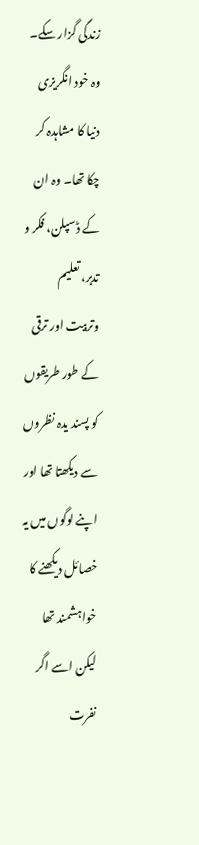زندگی گزار سکے۔ وہ خود انگریزی دنیا کا مشاہدہ کر چکا تھا۔ وہ ان کے ڈسپلن، فکر و تدبر، تعلیم وتربیت اور ترقی کے طور طریقوں کو پسند یدہ نظروں سے دیکھتا تھا اور اپنے لوگوں میں یہ خصائل دیکھنے کا خواہشمند تھا لیکن اسے اگر نفرت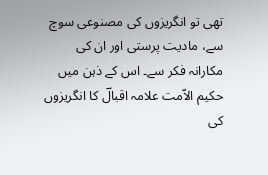تھی تو انگریزوں کی مصنوعی سوچ سے، مادیت پرستی اور ان کی مکارانہ فکر سے۔ اس کے ذہن میں حکیم الاّمت علامہ اقبالؔ کا انگریزوں کی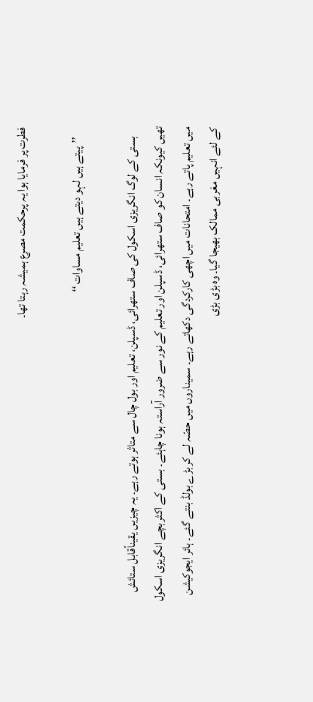فطرت پر فرمایا ہوا یہ پرحکمت مصرع ہمیشہ رہتا تھا۔

    ’’پیتے ہیں لہو دیتے ہیں تعلیم مساوات ‘‘

    بستی کے لوگ انگریزی اسکول کی صاف ستھرائی، ڈسپلن، تعلیم اور بول چال سے متاثر ہوتے رہے۔ یہ چیزیں یقیناًقابل ستائش تھیں کیونکہ انسان کو صاف ستھرائی، ڈسپلن اور تعلیم کے نور سے ضرور آراستہ ہونا چاہئے۔ بستی کے اکثر بچے انگریزی اسکول میں تعلیم پاتے رہے۔ امتحانات میں اچھی کارکردگی دکھاتے رہے۔ سمیناروں میں حصّہ لے کر بڑے بولڈ بنتے گئے۔ ہائر ایجوکیشن کے لئے انہیں مغربی ممالک بھیجا گیا۔ وہ بڑی بڑی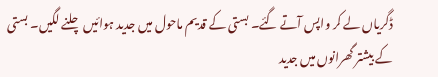ڈگریاں لے کر واپس آتے گئے۔ بستی کے قدیم ماحول میں جدید ہوائیں چلنے لگیں۔ بستی کے بیشتر گھرانوں میں جدید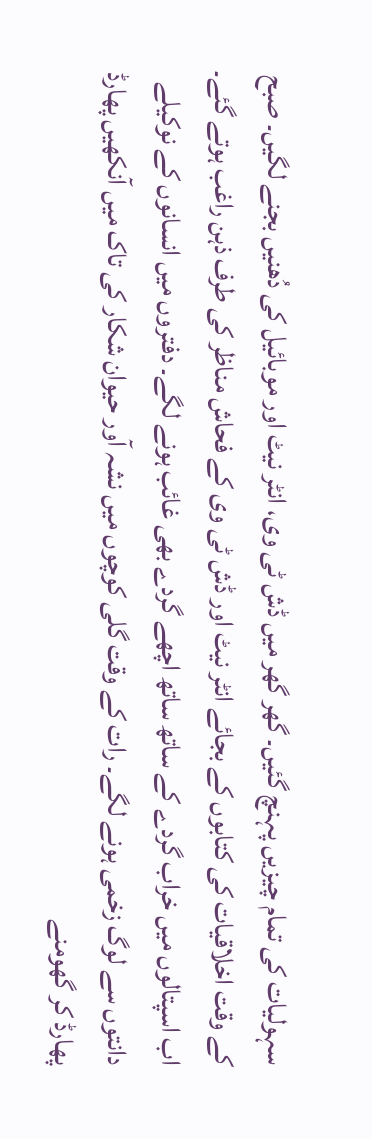سہولیات کی تمام چیزیں پہنچ گئیں۔ گھر گھر میں ڈش ٹی وی، انٹر نیٹ اور موبائیل کی دُھنیں بجنے لگیں۔ صبح کے وقت اخلاقیات کی کتابوں کے بجائے انٹر نیٹ اور ڈش ٹی وی کے فحاش مناظر کی طرف ذہن راغب ہوتے گئے۔ اب اسپتالوں میں خراب گردے کے ساتھ ساتھ اچھے گردے بھی غائب ہونے لگے۔ دفتروں میں انسانوں کے نوکیلے دانتوں سے لوگ زخمی ہونے لگے۔ رات کے وقت گلی کوچوں میں نشہ آور حیوان شکار کی تاک میں آنکھیں پھارڈ پھارڈ کر گھومنے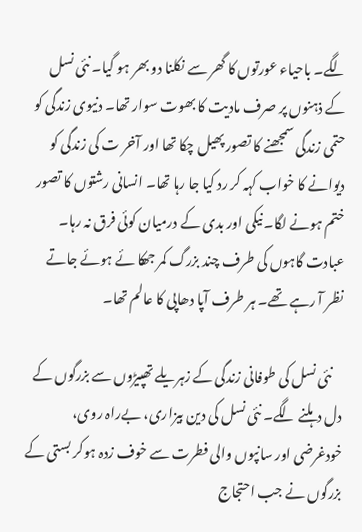لگے۔ باحیاء عورتوں کا گھر سے نکلنا دو بھر ہو گیا۔ نئی نسل کے ذہنوں پر صرف مادیت کا بھوت سوار تھا۔ دنیوی زندگی کو حتمی زندگی سمجھنے کا تصور پھیل چکا تھا اور آخر ت کی زندگی کو دیوانے کا خواب کہہ کر رد کیا جا رہا تھا۔ انسانی رشتوں کا تصور ختم ہونے لگا۔ نیکی اور بدی کے درمیان کوئی فرق نہ رہا۔ عبادت گاہوں کی طرف چند بزرگ کمر جھکا ئے ہوئے جاتے نظر آ رہے تھے۔ ہر طرف آپا دھاپی کا عالم تھا۔

    نئی نسل کی طوفانی زندگی کے زہریلے تھپیڑوں سے بزرگوں کے دل دہلنے لگے۔ نئی نسل کی دین بیزاری، بےراہ روی، خودغرضی اور سانپوں والی فطرت سے خوف زدہ ہوکر بستی کے بزرگوں نے جب احتجاج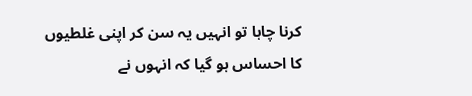کرنا چاہا تو انہیں یہ سن کر اپنی غلطیوں کا احساس ہو گیا کہ انہوں نے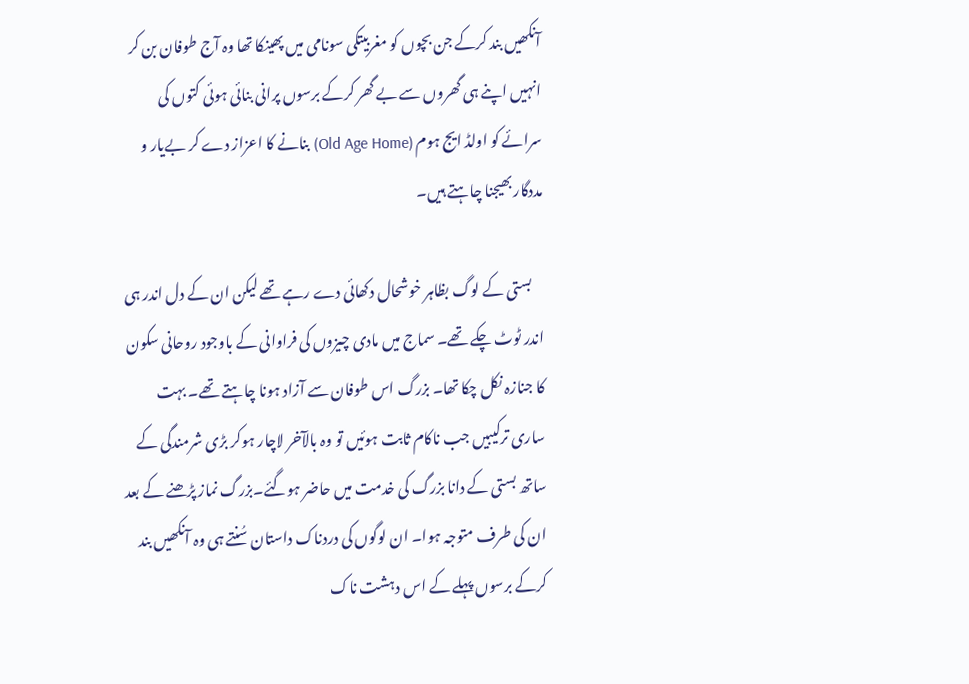آنکھیں بند کرکے جن بچوں کو مغربیتکی سونامی میں پھینکا تھا وہ آج طوفان بن کر انہیں اپنے ہی گھروں سے بے گھر کرکے برسوں پرانی بنائی ہوئی کتوں کی سرائے کو اولڈ ایج ہوم (Old Age Home) بنانے کا اعزاز دے کر بےیار و مددگار بھیجنا چاہتے ہیں۔

    بستی کے لوگ بظاہر خوشحال دکھائی دے رہے تھے لیکن ان کے دل اندر ہی اندر ٹوٹ چکے تھے۔ سماج میں مادی چیزوں کی فراوانی کے باوجود روحانی سکون کا جنازہ نکل چکا تھا۔ بزرگ اس طوفان سے آزاد ہونا چاہتے تھے۔ بہت ساری ترکیبیں جب ناکام ثابت ہوئیں تو وہ بالآخر لاچار ہوکر بڑی شرمندگی کے ساتھ بستی کے دانا بزرگ کی خدمت میں حاضر ہوگئے۔بزرگ نماز پڑھنے کے بعد ان کی طرف متوجہ ہوا۔ ان لوگوں کی دردناک داستان سُنتے ہی وہ آنکھیں بند کرکے برسوں پہلے کے اس دہشت ناک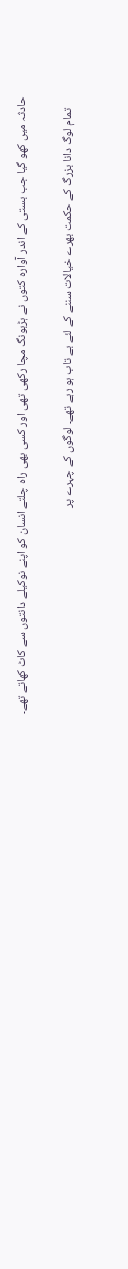حادثہ میں کھو گیا جب بستی کے اندر آوارہ کتوں نے ہڑبونگ مچا رکھی تھی اور کسی بھی راہ چلتے انسان کو اپنے نوکیلے دانتوں سے کاٹ کھاتے تھے۔

    تمام لوگ دانا بزرگ کے حکمت بھرے خیالات سننے کے لئے بے تاب ہو رہے تھے۔ لوگوں کے چہرے پر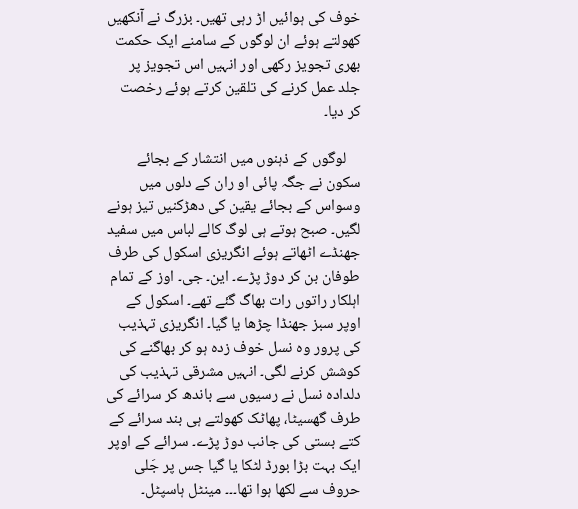خوف کی ہوائیں اڑ رہی تھیں۔ بزرگ نے آنکھیں کھولتے ہوئے ان لوگوں کے سامنے ایک حکمت بھری تجویز رکھی اور انہیں اس تجویز پر جلد عمل کرنے کی تلقین کرتے ہوئے رخصت کر دیا۔

    لوگوں کے ذہنوں میں انتشار کے بجائے سکون نے جگہ پائی او ران کے دلوں میں وسواس کے بجائے یقین کی دھڑکنیں تیز ہونے لگیں۔ صبح ہوتے ہی لوگ کالے لباس میں سفید جھنڈے اٹھاتے ہوئے انگریزی اسکول کی طرف طوفان بن کر دوڑ پڑے۔ این۔ جی۔ اوز کے تمام اہلکار راتوں رات بھاگ گئے تھے۔ اسکول کے اوپر سبز جھنڈا چڑھا یا گیا۔ انگریزی تہذیب کی پرور وہ نسل خوف زدہ ہو کر بھاگنے کی کوشش کرنے لگی۔ انہیں مشرقی تہذیب کی دلدادہ نسل نے رسیوں سے باندھ کر سرائے کی طرف گھسیٹا، پھاٹک کھولتے ہی بند سرائے کے کتے بستی کی جانب دوڑ پڑے۔ سرائے کے اوپر ایک بہت بڑا بورڈ لٹکا یا گیا جس پر جَلی حروف سے لکھا ہوا تھا۔۔۔ مینٹل ہاسپٹل۔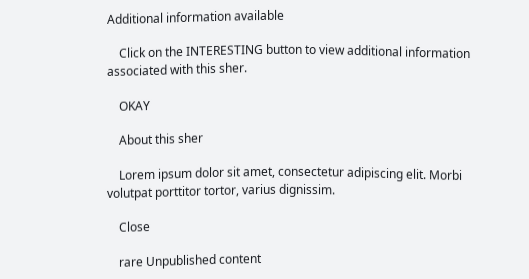Additional information available

    Click on the INTERESTING button to view additional information associated with this sher.

    OKAY

    About this sher

    Lorem ipsum dolor sit amet, consectetur adipiscing elit. Morbi volutpat porttitor tortor, varius dignissim.

    Close

    rare Unpublished content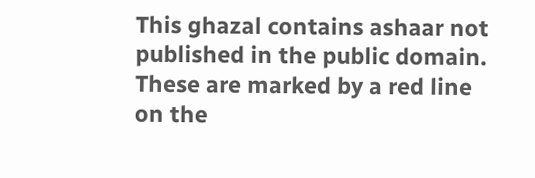This ghazal contains ashaar not published in the public domain. These are marked by a red line on the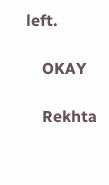left.

    OKAY

    Rekhta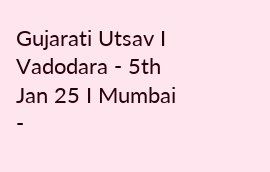Gujarati Utsav I Vadodara - 5th Jan 25 I Mumbai -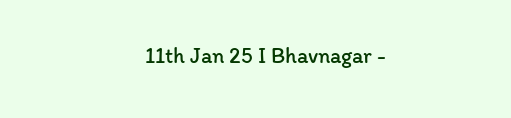11th Jan 25 I Bhavnagar -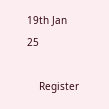19th Jan 25

    Register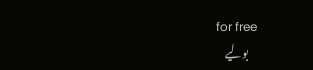for free
    بولیے